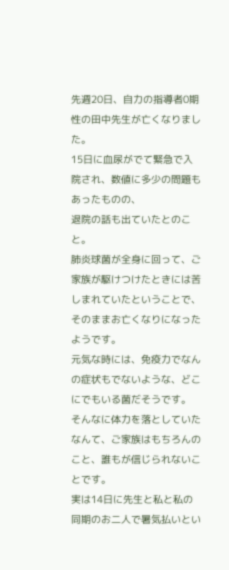先週20日、自力の指導者0期性の田中先生が亡くなりました。
15日に血尿がでて緊急で入院され、数値に多少の問題もあったものの、
退院の話も出ていたとのこと。
肺炎球菌が全身に回って、ご家族が駆けつけたときには苦しまれていたということで、
そのままお亡くなりになったようです。
元気な時には、免疫力でなんの症状もでないような、どこにでもいる菌だそうです。
そんなに体力を落としていたなんて、ご家族はもちろんのこと、誰もが信じられないことです。
実は14日に先生と私と私の同期のお二人で暑気払いとい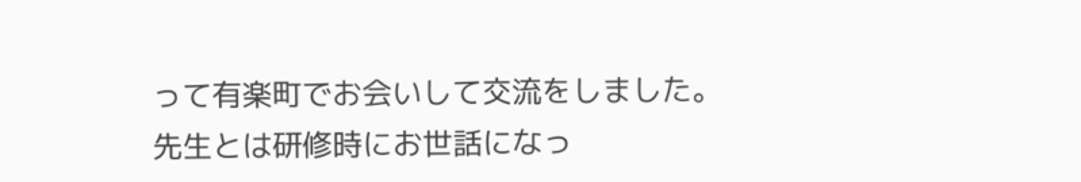って有楽町でお会いして交流をしました。
先生とは研修時にお世話になっ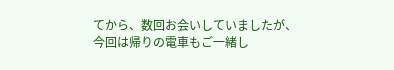てから、数回お会いしていましたが、
今回は帰りの電車もご一緒し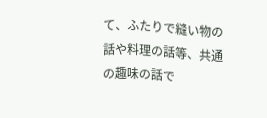て、ふたりで縫い物の話や料理の話等、共通の趣味の話で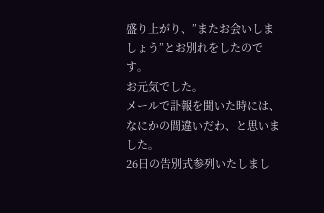盛り上がり、”またお会いしましょう”とお別れをしたのです。
お元気でした。
メールで訃報を聞いた時には、なにかの間違いだわ、と思いました。
26日の告別式参列いたしまし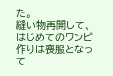た。
縫い物再開して、はじめてのワンピ作りは喪服となって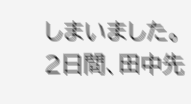しまいました。
2日間、田中先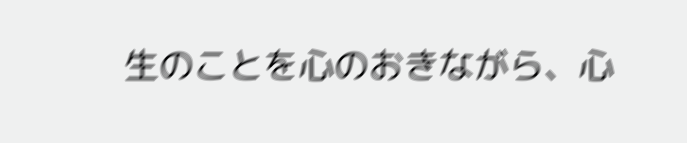生のことを心のおきながら、心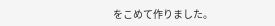をこめて作りました。